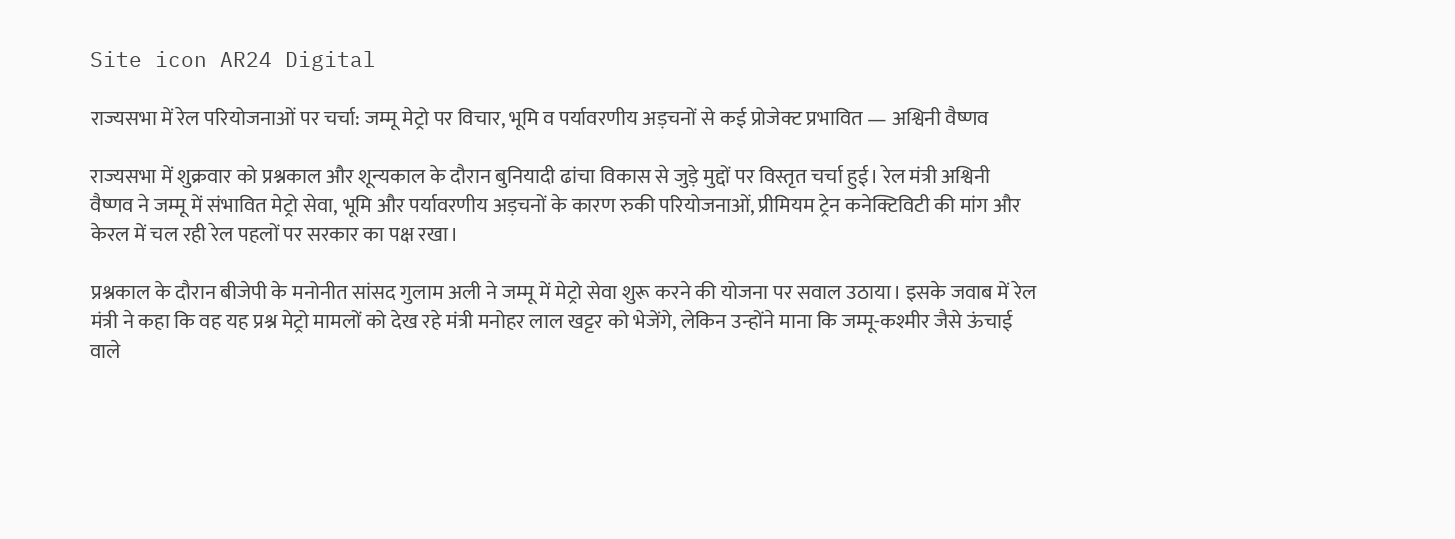Site icon AR24 Digital

राज्यसभा में रेल परियोजनाओं पर चर्चा: जम्मू मेट्रो पर विचार, भूमि व पर्यावरणीय अड़चनों से कई प्रोजेक्ट प्रभावित — अश्विनी वैष्णव

राज्यसभा में शुक्रवार को प्रश्नकाल और शून्यकाल के दौरान बुनियादी ढांचा विकास से जुड़े मुद्दों पर विस्तृत चर्चा हुई। रेल मंत्री अश्विनी वैष्णव ने जम्मू में संभावित मेट्रो सेवा, भूमि और पर्यावरणीय अड़चनों के कारण रुकी परियोजनाओं, प्रीमियम ट्रेन कनेक्टिविटी की मांग और केरल में चल रही रेल पहलों पर सरकार का पक्ष रखा।

प्रश्नकाल के दौरान बीजेपी के मनोनीत सांसद गुलाम अली ने जम्मू में मेट्रो सेवा शुरू करने की योजना पर सवाल उठाया। इसके जवाब में रेल मंत्री ने कहा कि वह यह प्रश्न मेट्रो मामलों को देख रहे मंत्री मनोहर लाल खट्टर को भेजेंगे, लेकिन उन्होंने माना कि जम्मू-कश्मीर जैसे ऊंचाई वाले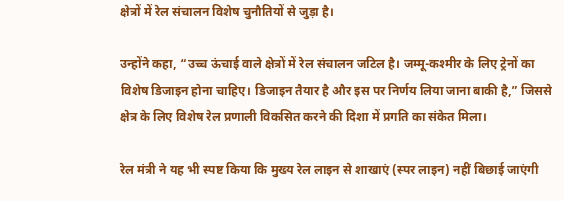क्षेत्रों में रेल संचालन विशेष चुनौतियों से जुड़ा है।

उन्होंने कहा, “उच्च ऊंचाई वाले क्षेत्रों में रेल संचालन जटिल है। जम्मू-कश्मीर के लिए ट्रेनों का विशेष डिजाइन होना चाहिए। डिजाइन तैयार है और इस पर निर्णय लिया जाना बाकी है,” जिससे क्षेत्र के लिए विशेष रेल प्रणाली विकसित करने की दिशा में प्रगति का संकेत मिला।

रेल मंत्री ने यह भी स्पष्ट किया कि मुख्य रेल लाइन से शाखाएं (स्पर लाइन) नहीं बिछाई जाएंगी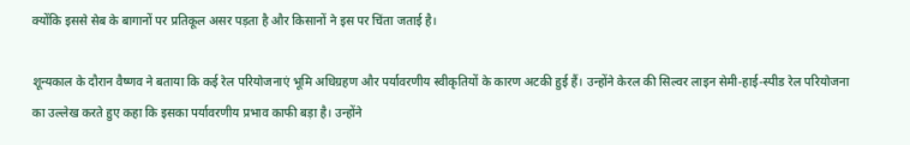क्योंकि इससे सेब के बागानों पर प्रतिकूल असर पड़ता है और किसानों ने इस पर चिंता जताई है।

शून्यकाल के दौरान वैष्णव ने बताया कि कई रेल परियोजनाएं भूमि अधिग्रहण और पर्यावरणीय स्वीकृतियों के कारण अटकी हुई हैं। उन्होंने केरल की सिल्वर लाइन सेमी-हाई-स्पीड रेल परियोजना का उल्लेख करते हुए कहा कि इसका पर्यावरणीय प्रभाव काफी बड़ा है। उन्होंने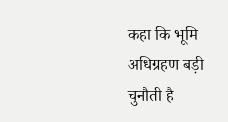कहा कि भूमि अधिग्रहण बड़ी चुनौती है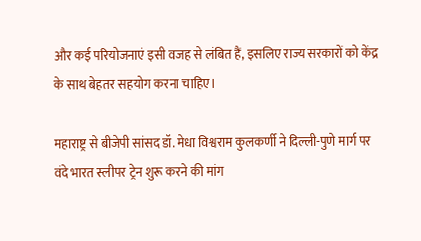और कई परियोजनाएं इसी वजह से लंबित हैं, इसलिए राज्य सरकारों को केंद्र के साथ बेहतर सहयोग करना चाहिए।

महाराष्ट्र से बीजेपी सांसद डॉ. मेधा विश्वराम कुलकर्णी ने दिल्ली-पुणे मार्ग पर वंदे भारत स्लीपर ट्रेन शुरू करने की मांग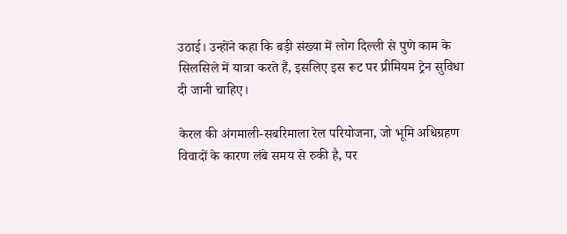उठाई। उन्होंने कहा कि बड़ी संख्या में लोग दिल्ली से पुणे काम के सिलसिले में यात्रा करते हैं, इसलिए इस रूट पर प्रीमियम ट्रेन सुविधा दी जानी चाहिए।

केरल की अंगमाली-सबरिमाला रेल परियोजना, जो भूमि अधिग्रहण विवादों के कारण लंबे समय से रुकी है, पर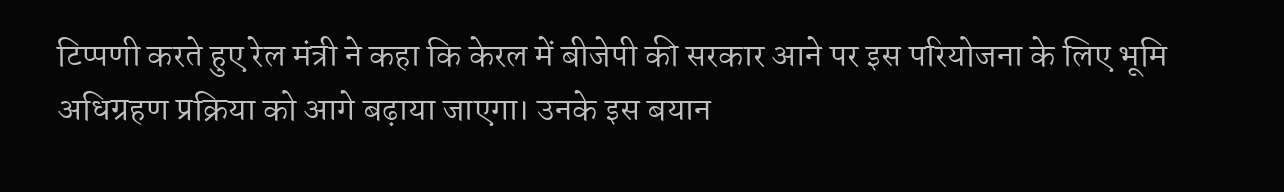टिप्पणी करते हुए रेल मंत्री ने कहा कि केरल में बीजेपी की सरकार आने पर इस परियोजना के लिए भूमि अधिग्रहण प्रक्रिया को आगे बढ़ाया जाएगा। उनके इस बयान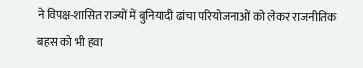ने विपक्ष-शासित राज्यों में बुनियादी ढांचा परियोजनाओं को लेकर राजनीतिक बहस को भी हवा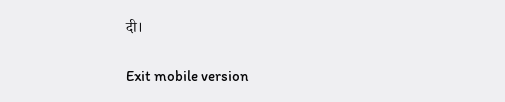दी।

Exit mobile version